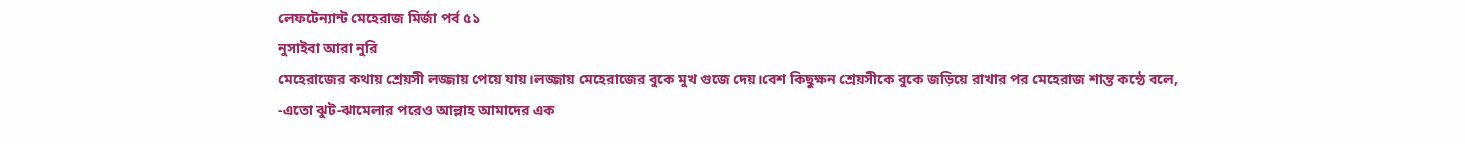লেফটেন্যান্ট মেহেরাজ মির্জা পর্ব ৫১
নুসাইবা আরা নুরি
মেহেরাজের কথায় শ্রেয়সী লজ্জায় পেয়ে যায়।লজ্জায় মেহেরাজের বুকে মুখ গুজে দেয়।বেশ কিছুক্ষন শ্রেয়সীকে বুকে জড়িয়ে রাখার পর মেহেরাজ শান্ত কন্ঠে বলে,
-এতো ঝুট-ঝামেলার পরেও আল্লাহ আমাদের এক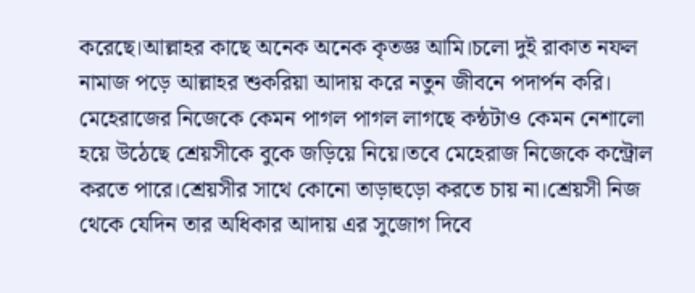করেছে।আল্লাহর কাছে অনেক অনেক কৃতজ্ঞ আমি।চলো দুই রাকাত নফল নামাজ পড়ে আল্লাহর শুকরিয়া আদায় করে নতুন জীবনে পদার্পন করি।
মেহেরাজের নিজেকে কেমন পাগল পাগল লাগছে কন্ঠটাও কেমন নেশালো হয়ে উঠেছে শ্রেয়সীকে বুকে জড়িয়ে নিয়ে।তবে মেহেরাজ নিজেকে কন্ট্রোল করতে পারে।শ্রেয়সীর সাথে কোনো তাড়াহুড়ো করতে চায় না।শ্রেয়সী নিজ থেকে যেদিন তার অধিকার আদায় এর সুজোগ দিবে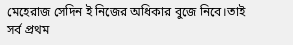মেহেরাজ সেদিন ই নিজের অধিকার বুজে নিবে।তাই সর্ব প্রথম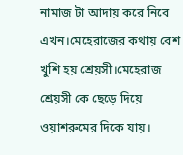নামাজ টা আদায় করে নিবে এখন।মেহেরাজের কথায় বেশ খুশি হয় শ্রেয়সী।মেহেরাজ শ্রেয়সী কে ছেড়ে দিয়ে ওয়াশরুমের দিকে যায়।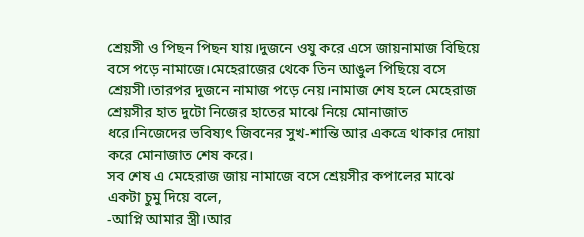শ্রেয়সী ও পিছন পিছন যায়।দুজনে ওযু করে এসে জায়নামাজ বিছিয়ে বসে পড়ে নামাজে।মেহেরাজের থেকে তিন আঙুল পিছিয়ে বসে শ্রেয়সী।তারপর দুজনে নামাজ পড়ে নেয়।নামাজ শেষ হলে মেহেরাজ শ্রেয়সীর হাত দুটো নিজের হাতের মাঝে নিয়ে মোনাজাত ধরে।নিজেদের ভবিষ্যৎ জিবনের সুখ-শান্তি আর একত্রে থাকার দোয়া করে মোনাজাত শেষ করে।
সব শেষ এ মেহেরাজ জায় নামাজে বসে শ্রেয়সীর কপালের মাঝে একটা চুমু দিয়ে বলে,
-আপ্নি আমার স্ত্রী।আর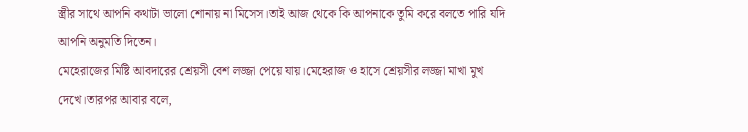স্ত্রীর সাথে আপনি কথাটা ভালো শোনায় না মিসেস।তাই আজ থেকে কি আপনাকে তুমি করে বলতে পারি যদি আপনি অনুমতি দিতেন।
মেহেরাজের মিষ্টি আবদারের শ্রেয়সী বেশ লজ্জা পেয়ে যায়।মেহেরাজ ও হাসে শ্রেয়সীর লজ্জা মাখা মুখ দেখে।তারপর আবার বলে,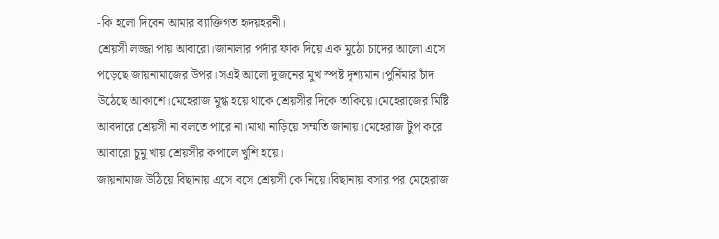-কি হলো দিবেন আমার ব্যাক্তিগত হৃদয়হরনী।
শ্রেয়সী লজ্জা পায় আবারো।জানালার পর্দার ফাক দিয়ে এক মুঠো চাদের আলো এসে পড়েছে জায়নামাজের উপর।সএই আলো দুজনের মুখ স্পষ্ট দৃশ্যমান।পুর্নিমার চাঁদ উঠেছে আকাশে।মেহেরাজ মুগ্ধ হয়ে থাকে শ্রেয়সীর দিকে তাকিয়ে।মেহেরাজের মিষ্টি আবদারে শ্রেয়সী না বলতে পারে না।মাথা নাড়িয়ে সম্মতি জানায়।মেহেরাজ টুপ করে আবারো চুমু খায় শ্রেয়সীর কপালে খুশি হয়ে।
জায়নামাজ উঠিয়ে বিছানায় এসে বসে শ্রেয়সী কে নিয়ে।বিছানায় বসার পর মেহেরাজ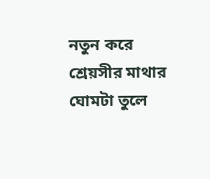নতুন করে শ্রেয়সীর মাথার ঘোমটা তুলে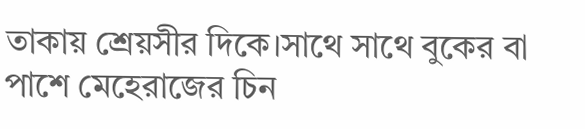তাকায় শ্রেয়সীর দিকে।সাথে সাথে বুকের বা পাশে মেহেরাজের চিন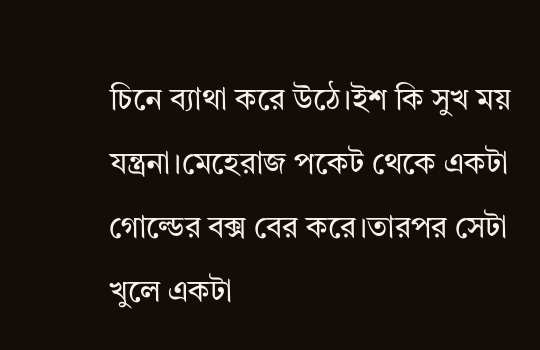চিনে ব্যাথা করে উঠে।ইশ কি সুখ ময় যন্ত্রনা।মেহেরাজ পকেট থেকে একটা গোল্ডের বক্স বের করে।তারপর সেটা খুলে একটা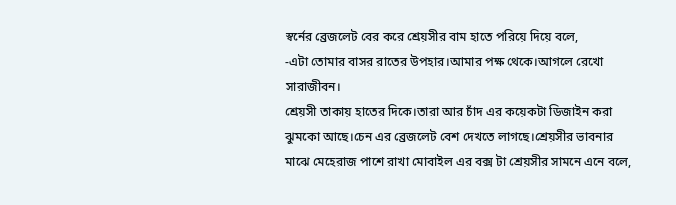স্বর্নের ব্রেজলেট বের করে শ্রেয়সীর বাম হাতে পরিয়ে দিয়ে বলে,
-এটা তোমার বাসর রাতের উপহার।আমার পক্ষ থেকে।আগলে রেখো সারাজীবন।
শ্রেয়সী তাকায় হাতের দিকে।তারা আর চাঁদ এর কয়েকটা ডিজাইন করা ঝুমকো আছে।চেন এর ব্রেজলেট বেশ দেখতে লাগছে।শ্রেয়সীর ভাবনার মাঝে মেহেরাজ পাশে রাখা মোবাইল এর বক্স টা শ্রেয়সীর সামনে এনে বলে,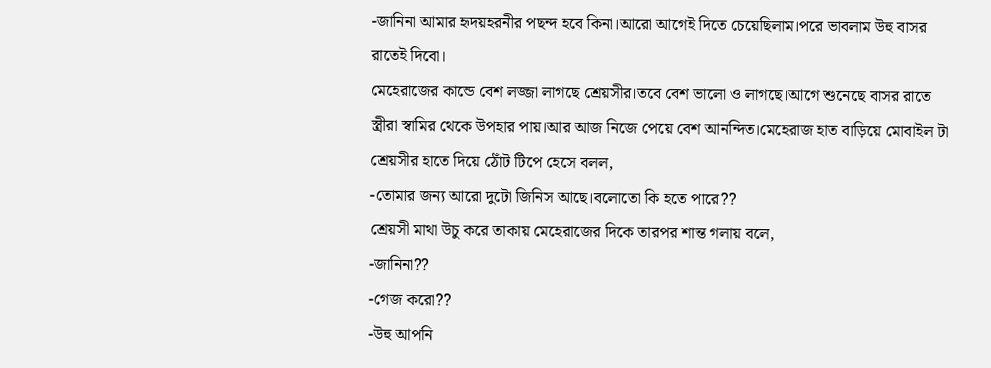-জানিনা আমার হৃদয়হরনীর পছন্দ হবে কিনা।আরো আগেই দিতে চেয়েছিলাম।পরে ভাবলাম উহু বাসর রাতেই দিবো।
মেহেরাজের কান্ডে বেশ লজ্জা লাগছে শ্রেয়সীর।তবে বেশ ভালো ও লাগছে।আগে শুনেছে বাসর রাতে স্ত্রীরা স্বামির থেকে উপহার পায়।আর আজ নিজে পেয়ে বেশ আনন্দিত।মেহেরাজ হাত বাড়িয়ে মোবাইল টা শ্রেয়সীর হাতে দিয়ে ঠোঁট টিপে হেসে বলল,
-তোমার জন্য আরো দুটো জিনিস আছে।বলোতো কি হতে পারে??
শ্রেয়সী মাথা উচু করে তাকায় মেহেরাজের দিকে তারপর শান্ত গলায় বলে,
-জানিনা??
-গেজ করো??
-উহু আপনি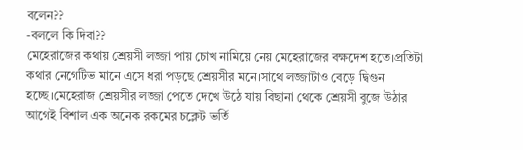বলেন??
-বললে কি দিবা??
মেহেরাজের কথায় শ্রেয়সী লজ্জা পায় চোখ নামিয়ে নেয় মেহেরাজের বক্ষদেশ হতে।প্রতিটা কথার নেগেটিভ মানে এসে ধরা পড়ছে শ্রেয়সীর মনে।সাথে লজ্জাটাও বেড়ে দ্বিগুন হচ্ছে।মেহেরাজ শ্রেয়সীর লজ্জা পেতে দেখে উঠে যায় বিছানা থেকে শ্রেয়সী বুজে উঠার আগেই বিশাল এক অনেক রকমের চক্লেট ভর্তি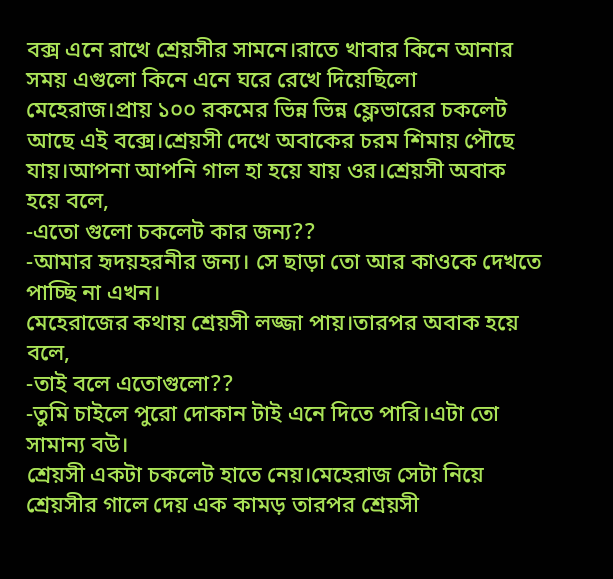বক্স এনে রাখে শ্রেয়সীর সামনে।রাতে খাবার কিনে আনার সময় এগুলো কিনে এনে ঘরে রেখে দিয়েছিলো মেহেরাজ।প্রায় ১০০ রকমের ভিন্ন ভিন্ন ফ্লেভারের চকলেট আছে এই বক্সে।শ্রেয়সী দেখে অবাকের চরম শিমায় পৌছে যায়।আপনা আপনি গাল হা হয়ে যায় ওর।শ্রেয়সী অবাক হয়ে বলে,
-এতো গুলো চকলেট কার জন্য??
-আমার হৃদয়হরনীর জন্য। সে ছাড়া তো আর কাওকে দেখতে পাচ্ছি না এখন।
মেহেরাজের কথায় শ্রেয়সী লজ্জা পায়।তারপর অবাক হয়ে বলে,
-তাই বলে এতোগুলো??
-তুমি চাইলে পুরো দোকান টাই এনে দিতে পারি।এটা তো সামান্য বউ।
শ্রেয়সী একটা চকলেট হাতে নেয়।মেহেরাজ সেটা নিয়ে শ্রেয়সীর গালে দেয় এক কামড় তারপর শ্রেয়সী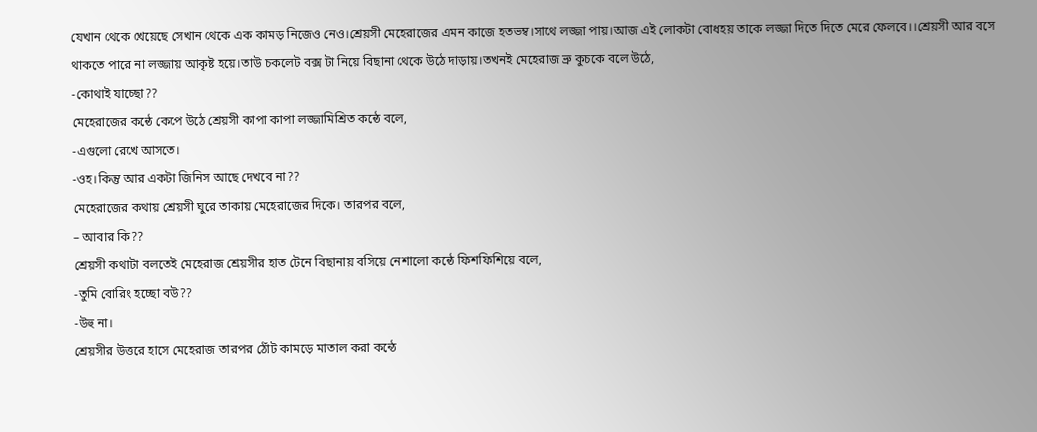যেখান থেকে খেয়েছে সেখান থেকে এক কামড় নিজেও নেও।শ্রেয়সী মেহেরাজের এমন কাজে হতভম্ব।সাথে লজ্জা পায়।আজ এই লোকটা বোধহয় তাকে লজ্জা দিতে দিতে মেরে ফেলবে।।শ্রেয়সী আর বসে থাকতে পারে না লজ্জায় আকৃষ্ট হয়ে।তাউ চকলেট বক্স টা নিয়ে বিছানা থেকে উঠে দাড়ায়।তখনই মেহেরাজ ভ্রু কুচকে বলে উঠে,
-কোথাই যাচ্ছো??
মেহেরাজের কন্ঠে কেপে উঠে শ্রেয়সী কাপা কাপা লজ্জামিশ্রিত কন্ঠে বলে,
-এগুলো রেখে আসতে।
-ওহ।কিন্তু আর একটা জিনিস আছে দেখবে না??
মেহেরাজের কথায় শ্রেয়সী ঘুরে তাকায় মেহেরাজের দিকে। তারপর বলে,
– আবার কি??
শ্রেয়সী কথাটা বলতেই মেহেরাজ শ্রেয়সীর হাত টেনে বিছানায় বসিয়ে নেশালো কন্ঠে ফিশফিশিয়ে বলে,
-তুমি বোরিং হচ্ছো বউ??
-উহু না।
শ্রেয়সীর উত্তরে হাসে মেহেরাজ তারপর ঠোঁট কামড়ে মাতাল করা কন্ঠে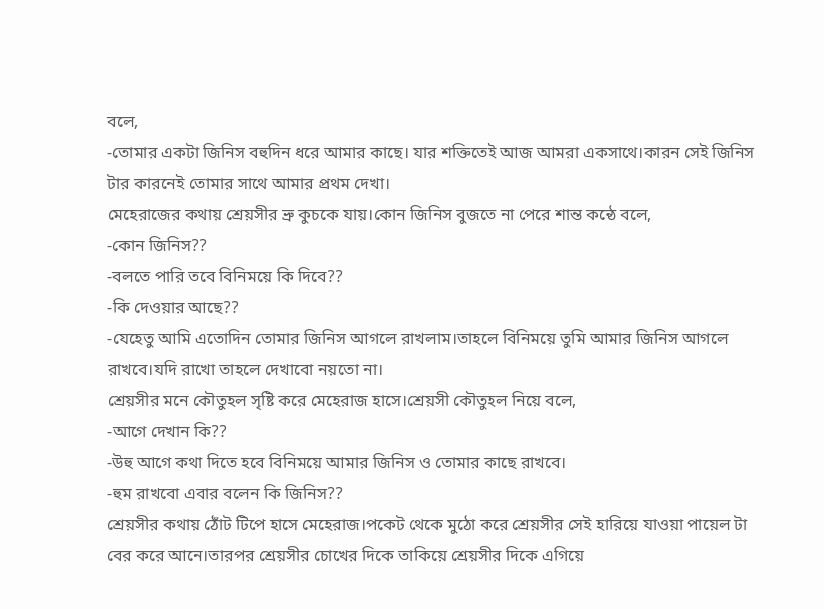বলে,
-তোমার একটা জিনিস বহুদিন ধরে আমার কাছে। যার শক্তিতেই আজ আমরা একসাথে।কারন সেই জিনিস টার কারনেই তোমার সাথে আমার প্রথম দেখা।
মেহেরাজের কথায় শ্রেয়সীর ভ্রু কুচকে যায়।কোন জিনিস বুজতে না পেরে শান্ত কন্ঠে বলে,
-কোন জিনিস??
-বলতে পারি তবে বিনিময়ে কি দিবে??
-কি দেওয়ার আছে??
-যেহেতু আমি এতোদিন তোমার জিনিস আগলে রাখলাম।তাহলে বিনিময়ে তুমি আমার জিনিস আগলে রাখবে।যদি রাখো তাহলে দেখাবো নয়তো না।
শ্রেয়সীর মনে কৌতুহল সৃষ্টি করে মেহেরাজ হাসে।শ্রেয়সী কৌতুহল নিয়ে বলে,
-আগে দেখান কি??
-উহু আগে কথা দিতে হবে বিনিময়ে আমার জিনিস ও তোমার কাছে রাখবে।
-হুম রাখবো এবার বলেন কি জিনিস??
শ্রেয়সীর কথায় ঠোঁট টিপে হাসে মেহেরাজ।পকেট থেকে মুঠো করে শ্রেয়সীর সেই হারিয়ে যাওয়া পায়েল টা বের করে আনে।তারপর শ্রেয়সীর চোখের দিকে তাকিয়ে শ্রেয়সীর দিকে এগিয়ে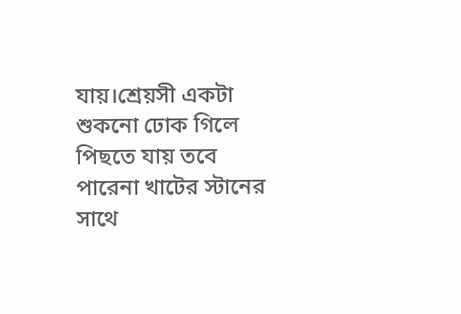যায়।শ্রেয়সী একটা শুকনো ঢোক গিলে পিছতে যায় তবে পারেনা খাটের স্টানের সাথে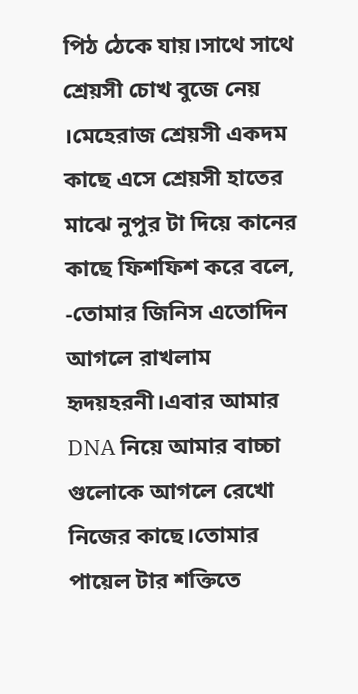পিঠ ঠেকে যায়।সাথে সাথে শ্রেয়সী চোখ বুজে নেয় ।মেহেরাজ শ্রেয়সী একদম কাছে এসে শ্রেয়সী হাতের মাঝে নুপুর টা দিয়ে কানের কাছে ফিশফিশ করে বলে,
-তোমার জিনিস এতোদিন আগলে রাখলাম হৃদয়হরনী।এবার আমার DNA নিয়ে আমার বাচ্চা গুলোকে আগলে রেখো নিজের কাছে।তোমার পায়েল টার শক্তিতে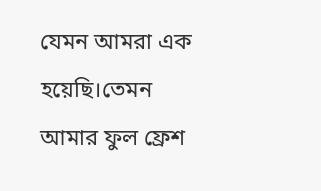যেমন আমরা এক হয়েছি।তেমন আমার ফুল ফ্রেশ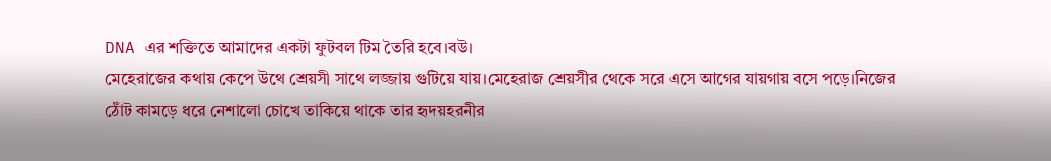DNA এর শক্তিতে আমাদের একটা ফুটবল টিম তৈরি হবে।বউ।
মেহেরাজের কথায় কেপে উথে শ্রেয়সী সাথে লজ্জায় গুটিয়ে যায়।মেহেরাজ শ্রেয়সীর থেকে সরে এসে আগের যায়গায় বসে পড়ে।নিজের ঠোঁট কামড়ে ধরে নেশালো চোখে তাকিয়ে থাকে তার হৃদয়হরনীর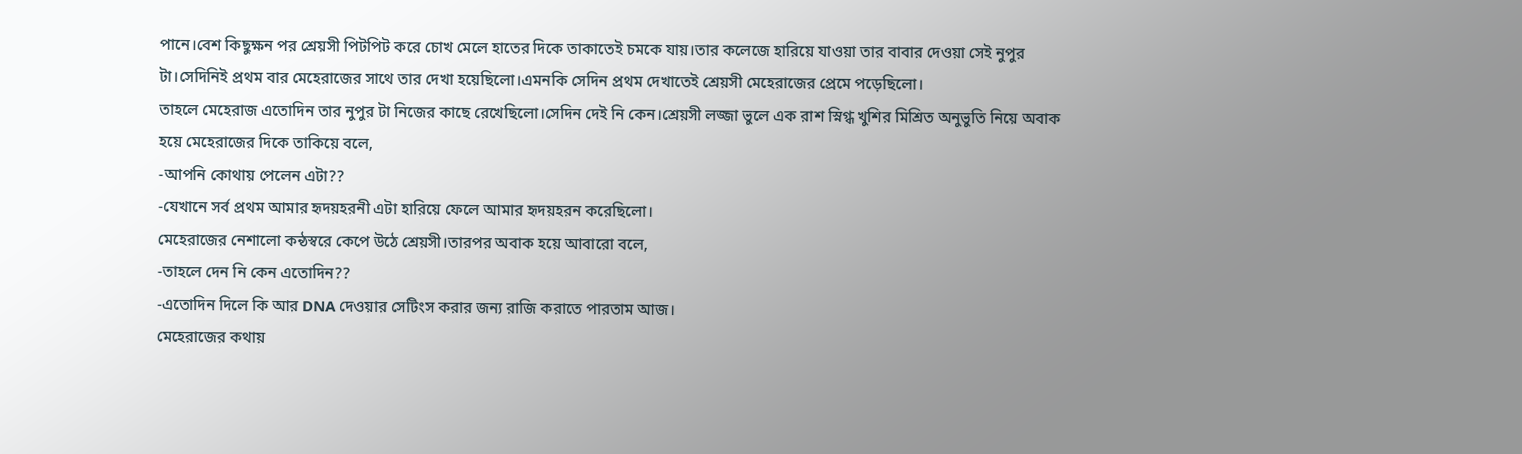পানে।বেশ কিছুক্ষন পর শ্রেয়সী পিটপিট করে চোখ মেলে হাতের দিকে তাকাতেই চমকে যায়।তার কলেজে হারিয়ে যাওয়া তার বাবার দেওয়া সেই নুপুর টা।সেদিনিই প্রথম বার মেহেরাজের সাথে তার দেখা হয়েছিলো।এমনকি সেদিন প্রথম দেখাতেই শ্রেয়সী মেহেরাজের প্রেমে পড়েছিলো।
তাহলে মেহেরাজ এতোদিন তার নুপুর টা নিজের কাছে রেখেছিলো।সেদিন দেই নি কেন।শ্রেয়সী লজ্জা ভুলে এক রাশ স্নিগ্ধ খুশির মিশ্রিত অনুভুতি নিয়ে অবাক হয়ে মেহেরাজের দিকে তাকিয়ে বলে,
-আপনি কোথায় পেলেন এটা??
-যেখানে সর্ব প্রথম আমার হৃদয়হরনী এটা হারিয়ে ফেলে আমার হৃদয়হরন করেছিলো।
মেহেরাজের নেশালো কন্ঠস্বরে কেপে উঠে শ্রেয়সী।তারপর অবাক হয়ে আবারো বলে,
-তাহলে দেন নি কেন এতোদিন??
-এতোদিন দিলে কি আর DNA দেওয়ার সেটিংস করার জন্য রাজি করাতে পারতাম আজ।
মেহেরাজের কথায়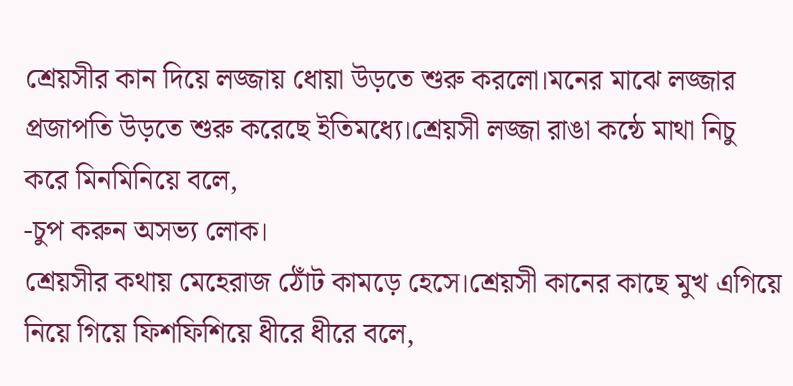শ্রেয়সীর কান দিয়ে লজ্জায় ধোয়া উড়তে শুরু করলো।মনের মাঝে লজ্জার প্রজাপতি উড়তে শুরু করেছে ইতিমধ্যে।শ্রেয়সী লজ্জা রাঙা কন্ঠে মাথা নিচু করে মিনমিনিয়ে বলে,
-চুপ করুন অসভ্য লোক।
শ্রেয়সীর কথায় মেহেরাজ ঠোঁট কামড়ে হেসে।শ্রেয়সী কানের কাছে মুখ এগিয়ে নিয়ে গিয়ে ফিশফিশিয়ে ধীরে ধীরে বলে,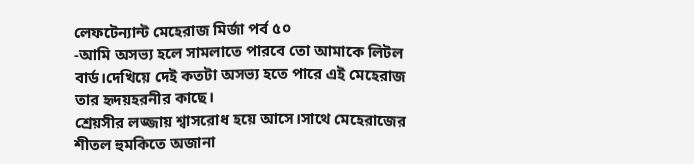লেফটেন্যান্ট মেহেরাজ মির্জা পর্ব ৫০
-আমি অসভ্য হলে সামলাতে পারবে তো আমাকে লিটল বার্ড।দেখিয়ে দেই কতটা অসভ্য হতে পারে এই মেহেরাজ তার হৃদয়হরনীর কাছে।
শ্রেয়সীর লজ্জায় শ্বাসরোধ হয়ে আসে।সাথে মেহেরাজের শীতল হুমকিতে অজানা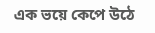এক ভয়ে কেপে উঠে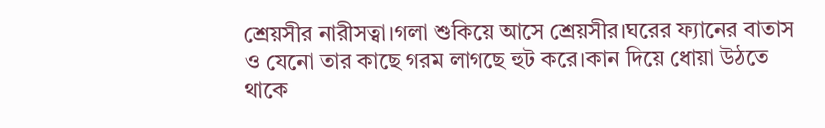শ্রেয়সীর নারীসত্বা।গলা শুকিয়ে আসে শ্রেয়সীর।ঘরের ফ্যানের বাতাস ও যেনো তার কাছে গরম লাগছে হুট করে।কান দিয়ে ধোয়া উঠতে থাকে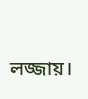লজ্জায়।